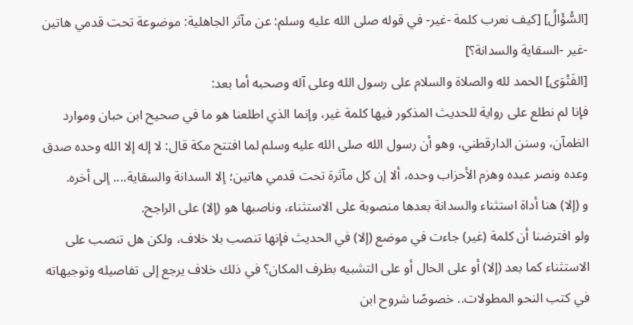[السُّؤَالُ] [كيف نعرب كلمة -غير- في قوله صلى الله عليه وسلم: عن مآثر الجاهلية: موضوعة تحت قدمي هاتين -غير -السقاية والسدانة؟]
[الفَتْوَى] الحمد لله والصلاة والسلام على رسول الله وعلى آله وصحبه أما بعد:
فإنا لم نطلع على رواية للحديث المذكور فيها كلمة غير، وإنما الذي اطلعنا هو ما في صحيح ابن حبان وموارد الظمآن، وسنن الدارقطني، وهو أن رسول الله صلى الله عليه وسلم لما افتتح مكة قال: لا إله إلا الله وحده صدق وعده ونصر عبده وهزم الأحزاب وحده، ألا إن كل مآثرة تحت قدمي هاتين؛ إلا السدانة والسقاية.... إلى أخره.
و (إلا) هنا أداة استثناء والسدانة بعدها منصوبة على الاستثناء، وناصبها هو (إلا) على الراجح.
ولو افترضنا أن كلمة (غير) جاءت في موضع (إلا) في الحديث فإنها تنصب بلا خلاف، ولكن هل تنصب على الاستثناء كما بعد (إلا) أو على الحال أو على التشبيه بظرف المكان؟ في ذلك خلاف يرجع إلى تفاصيله وتوجيهاته في كتب النحو المطولات.. خصوصًا شروح ابن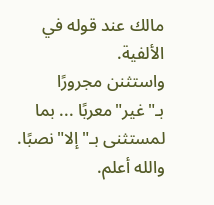مالك عند قوله في الألفية.
واستثنن مجرورًا بـ"غير"معربًا ... بما لمستثنى بـ"إلا"نصبًا.
والله أعلم.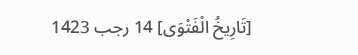[تَارِيخُ الْفَتْوَى] 14 رجب 1423